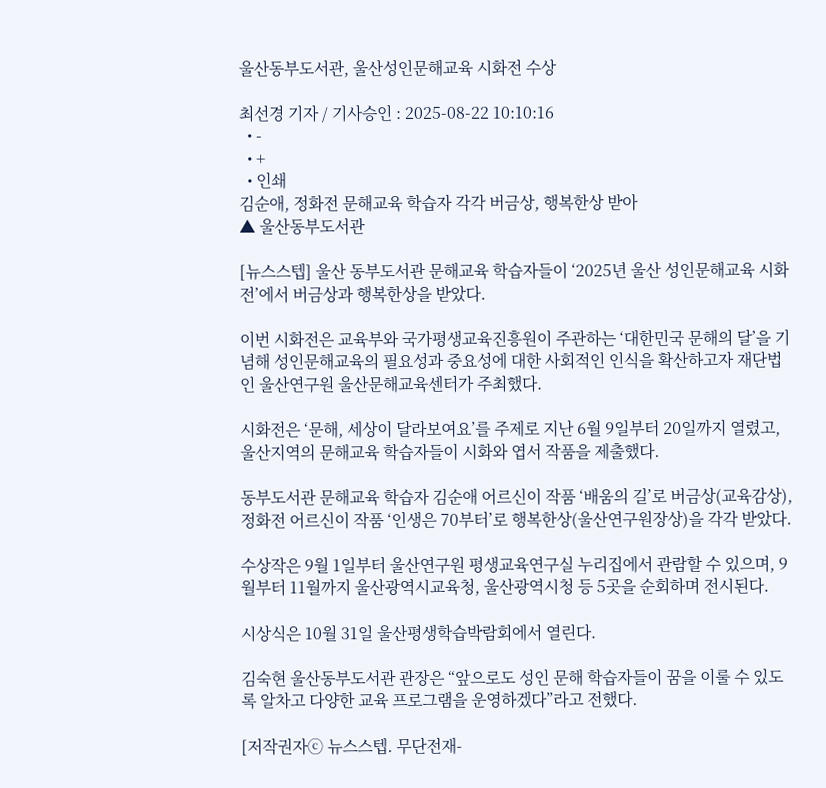울산동부도서관, 울산성인문해교육 시화전 수상

최선경 기자 / 기사승인 : 2025-08-22 10:10:16
  • -
  • +
  • 인쇄
김순애, 정화전 문해교육 학습자 각각 버금상, 행복한상 받아
▲ 울산동부도서관

[뉴스스텝] 울산 동부도서관 문해교육 학습자들이 ‘2025년 울산 성인문해교육 시화전’에서 버금상과 행복한상을 받았다.

이번 시화전은 교육부와 국가평생교육진흥원이 주관하는 ‘대한민국 문해의 달’을 기념해 성인문해교육의 필요성과 중요성에 대한 사회적인 인식을 확산하고자 재단법인 울산연구원 울산문해교육센터가 주최했다.

시화전은 ‘문해, 세상이 달라보여요’를 주제로 지난 6월 9일부터 20일까지 열렸고, 울산지역의 문해교육 학습자들이 시화와 엽서 작품을 제출했다.

동부도서관 문해교육 학습자 김순애 어르신이 작품 ‘배움의 길’로 버금상(교육감상), 정화전 어르신이 작품 ‘인생은 70부터’로 행복한상(울산연구원장상)을 각각 받았다.

수상작은 9월 1일부터 울산연구원 평생교육연구실 누리집에서 관람할 수 있으며, 9월부터 11월까지 울산광역시교육청, 울산광역시청 등 5곳을 순회하며 전시된다.

시상식은 10월 31일 울산평생학습박람회에서 열린다.

김숙현 울산동부도서관 관장은 “앞으로도 성인 문해 학습자들이 꿈을 이룰 수 있도록 알차고 다양한 교육 프로그램을 운영하겠다”라고 전했다.

[저작권자ⓒ 뉴스스텝. 무단전재-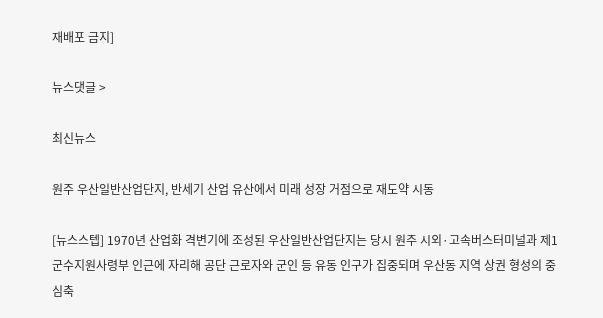재배포 금지]

뉴스댓글 >

최신뉴스

원주 우산일반산업단지, 반세기 산업 유산에서 미래 성장 거점으로 재도약 시동

[뉴스스텝] 1970년 산업화 격변기에 조성된 우산일반산업단지는 당시 원주 시외·고속버스터미널과 제1군수지원사령부 인근에 자리해 공단 근로자와 군인 등 유동 인구가 집중되며 우산동 지역 상권 형성의 중심축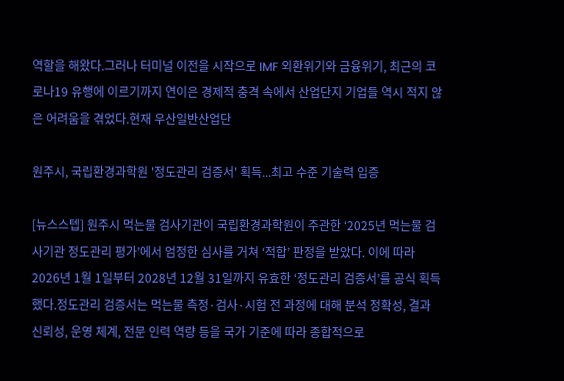역할을 해왔다.그러나 터미널 이전을 시작으로 IMF 외환위기와 금융위기, 최근의 코로나19 유행에 이르기까지 연이은 경제적 충격 속에서 산업단지 기업들 역시 적지 않은 어려움을 겪었다.현재 우산일반산업단

원주시, 국립환경과학원 '정도관리 검증서' 획득...최고 수준 기술력 입증

[뉴스스텝] 원주시 먹는물 검사기관이 국립환경과학원이 주관한 ‘2025년 먹는물 검사기관 정도관리 평가’에서 엄정한 심사를 거쳐 ‘적합’ 판정을 받았다. 이에 따라 2026년 1월 1일부터 2028년 12월 31일까지 유효한 ‘정도관리 검증서’를 공식 획득했다.정도관리 검증서는 먹는물 측정·검사·시험 전 과정에 대해 분석 정확성, 결과 신뢰성, 운영 체계, 전문 인력 역량 등을 국가 기준에 따라 종합적으로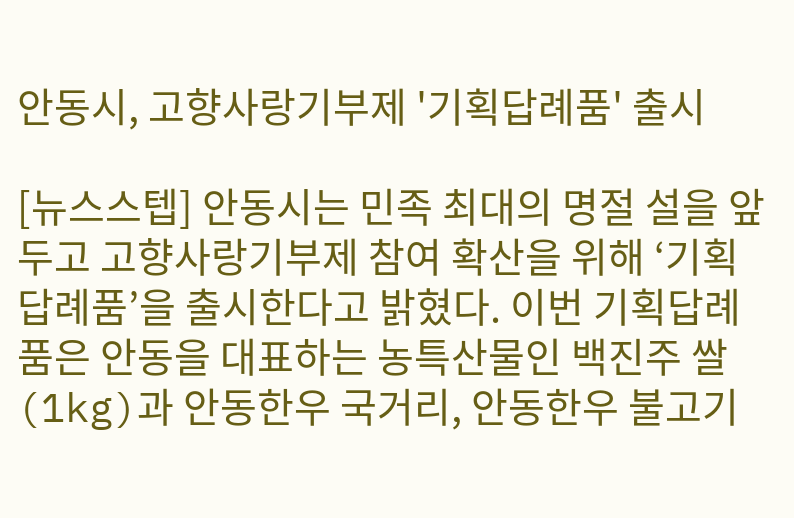안동시, 고향사랑기부제 '기획답례품' 출시

[뉴스스텝] 안동시는 민족 최대의 명절 설을 앞두고 고향사랑기부제 참여 확산을 위해 ‘기획답례품’을 출시한다고 밝혔다. 이번 기획답례품은 안동을 대표하는 농특산물인 백진주 쌀(1kg)과 안동한우 국거리, 안동한우 불고기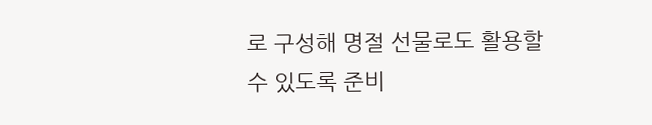로 구성해 명절 선물로도 활용할 수 있도록 준비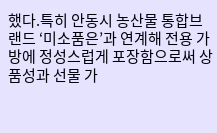했다.특히 안동시 농산물 통합브랜드 ‘미소품은’과 연계해 전용 가방에 정성스럽게 포장함으로써 상품성과 선물 가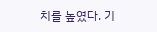치를 높였다. 기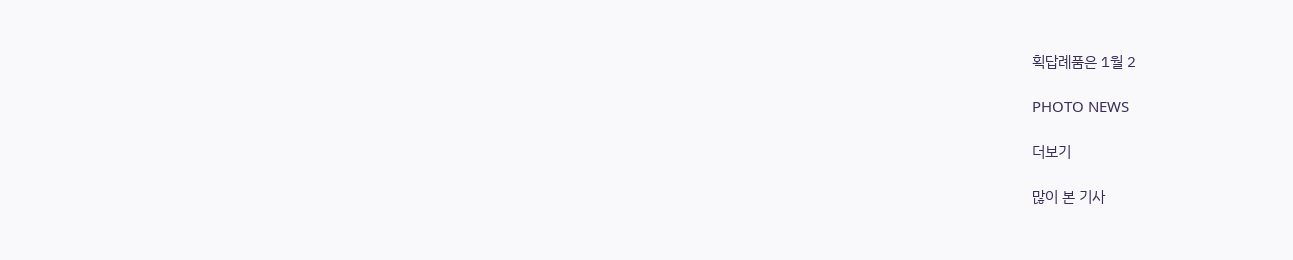획답례품은 1월 2

PHOTO NEWS

더보기

많이 본 기사